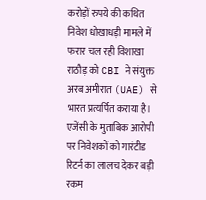करोड़ों रुपये की कथित निवेश धोखाधड़ी मामले में फरार चल रही विशाखा राठौड़ को CBI ने संयुक्त अरब अमीरात (UAE) से भारत प्रत्यर्पित कराया है। एजेंसी के मुताबिक आरोपी पर निवेशकों को गारंटीड रिटर्न का लालच देकर बड़ी रकम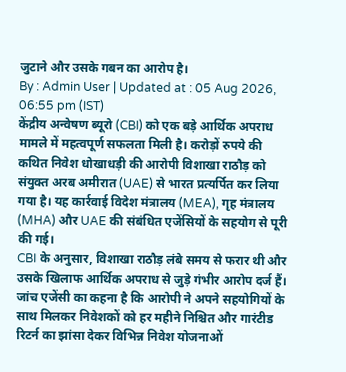जुटाने और उसके गबन का आरोप है।
By : Admin User | Updated at : 05 Aug 2026, 06:55 pm (IST)
केंद्रीय अन्वेषण ब्यूरो (CBI) को एक बड़े आर्थिक अपराध मामले में महत्वपूर्ण सफलता मिली है। करोड़ों रुपये की कथित निवेश धोखाधड़ी की आरोपी विशाखा राठौड़ को संयुक्त अरब अमीरात (UAE) से भारत प्रत्यर्पित कर लिया गया है। यह कार्रवाई विदेश मंत्रालय (MEA), गृह मंत्रालय (MHA) और UAE की संबंधित एजेंसियों के सहयोग से पूरी की गई।
CBI के अनुसार, विशाखा राठौड़ लंबे समय से फरार थी और उसके खिलाफ आर्थिक अपराध से जुड़े गंभीर आरोप दर्ज हैं। जांच एजेंसी का कहना है कि आरोपी ने अपने सहयोगियों के साथ मिलकर निवेशकों को हर महीने निश्चित और गारंटीड रिटर्न का झांसा देकर विभिन्न निवेश योजनाओं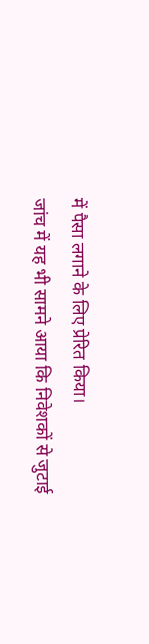में पैसा लगाने के लिए प्रेरित किया।
जांच में यह भी सामने आया कि निवेशकों से जुटाई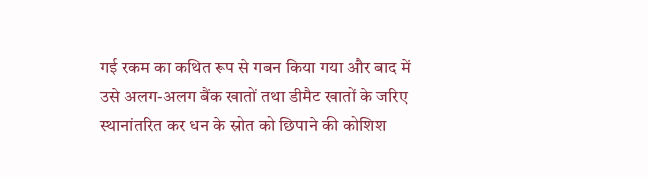गई रकम का कथित रूप से गबन किया गया और बाद में उसे अलग-अलग बैंक खातों तथा डीमैट खातों के जरिए स्थानांतरित कर धन के स्रोत को छिपाने की कोशिश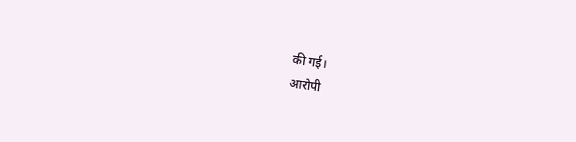की गई।
आरोपी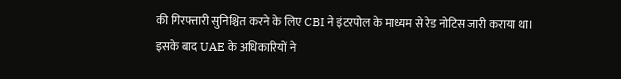की गिरफ्तारी सुनिश्चित करने के लिए CBI ने इंटरपोल के माध्यम से रेड नोटिस जारी कराया था। इसके बाद UAE के अधिकारियों ने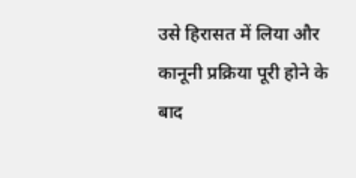उसे हिरासत में लिया और कानूनी प्रक्रिया पूरी होने के बाद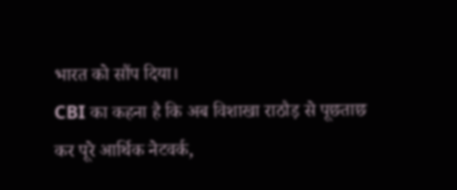भारत को सौंप दिया।
CBI का कहना है कि अब विशाखा राठौड़ से पूछताछ कर पूरे आर्थिक नेटवर्क,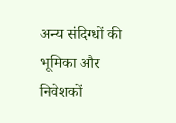अन्य संदिग्धों की भूमिका और निवेशकों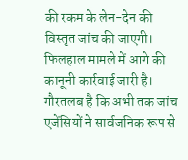की रकम के लेन-देन की विस्तृत जांच की जाएगी। फिलहाल मामले में आगे की कानूनी कार्रवाई जारी है।
गौरतलब है कि अभी तक जांच एजेंसियों ने सार्वजनिक रूप से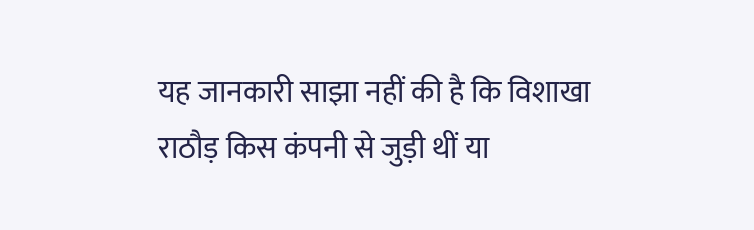यह जानकारी साझा नहीं की है कि विशाखा राठौड़ किस कंपनी से जुड़ी थीं या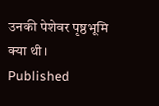उनकी पेशेवर पृष्ठभूमि क्या थी।
Published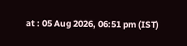at : 05 Aug 2026, 06:51 pm (IST)